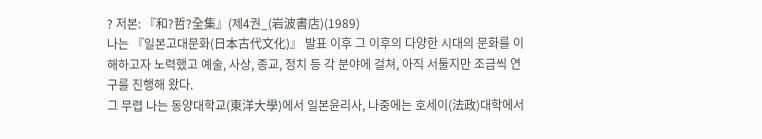? 저본: 『和?哲?全集』(제4권_(岩波書店)(1989)
나는 『일본고대문화(日本古代文化)』 발표 이후 그 이후의 다양한 시대의 문화를 이해하고자 노력했고 예술, 사상, 종교, 정치 등 각 분야에 걸쳐, 아직 서툴지만 조금씩 연구를 진행해 왔다.
그 무렵 나는 동양대학교(東洋大學)에서 일본윤리사, 나중에는 호세이(法政)대학에서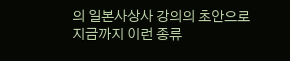의 일본사상사 강의의 초안으로 지금까지 이런 종류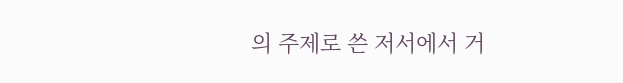의 주제로 쓴 저서에서 거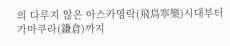의 다루지 않은 아스카영락(飛鳥寧樂)시대부터 가마쿠라(鎌倉)까지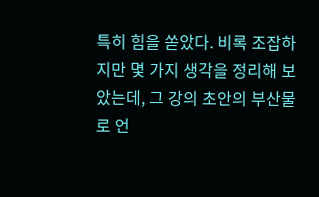특히 힘을 쏟았다. 비록 조잡하지만 몇 가지 생각을 정리해 보았는데, 그 강의 초안의 부산물로 언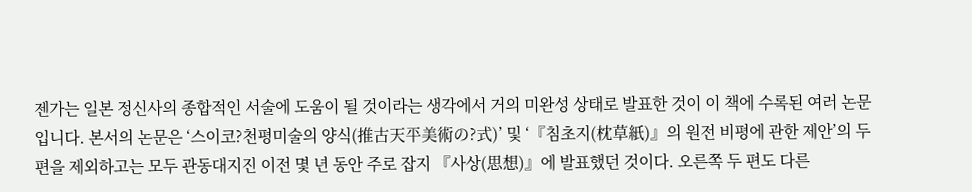젠가는 일본 정신사의 종합적인 서술에 도움이 될 것이라는 생각에서 거의 미완성 상태로 발표한 것이 이 책에 수록된 여러 논문입니다. 본서의 논문은 ‘스이코?천평미술의 양식(推古天平美術の?式)’ 및 ‘『침초지(枕草紙)』의 원전 비평에 관한 제안’의 두 편을 제외하고는 모두 관동대지진 이전 몇 년 동안 주로 잡지 『사상(思想)』에 발표했던 것이다. 오른쪽 두 편도 다른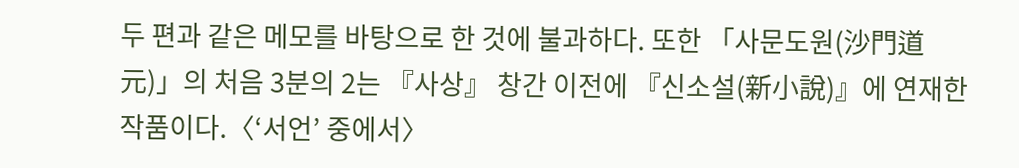두 편과 같은 메모를 바탕으로 한 것에 불과하다. 또한 「사문도원(沙門道元)」의 처음 3분의 2는 『사상』 창간 이전에 『신소설(新小說)』에 연재한 작품이다.〈‘서언’ 중에서〉